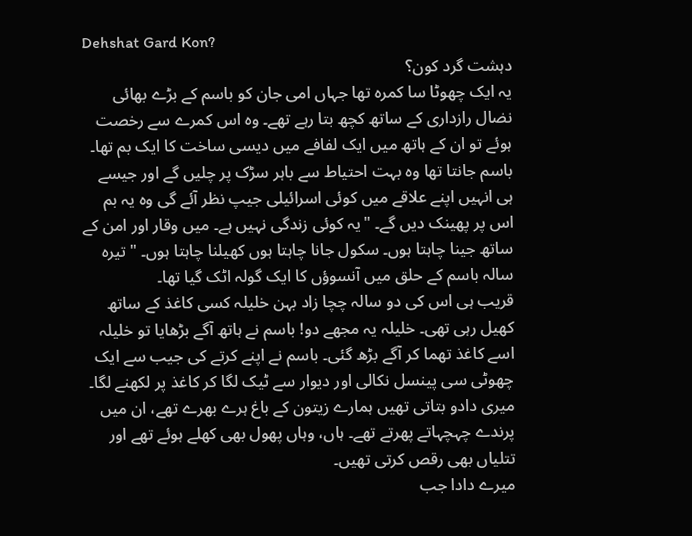Dehshat Gard Kon?
دہشت گرد کون؟
یہ ایک چھوٹا سا کمرہ تھا جہاں امی جان کو باسم کے بڑے بھائی نضال رازداری کے ساتھ کچھ بتا رہے تھے۔ وہ اس کمرے سے رخصت ہوئے تو ان کے ہاتھ میں ایک لفافے میں دیسی ساخت کا ایک بم تھا۔ باسم جانتا تھا وہ بہت احتیاط سے باہر سڑک پر چلیں گے اور جیسے ہی انہیں اپنے علاقے میں کوئی اسرائیلی جیپ نظر آئے گی وہ یہ بم اس پر پھینک دیں گے۔ "یہ کوئی زندگی نہیں ہے۔ میں وقار اور امن کے ساتھ جینا چاہتا ہوں۔ سکول جانا چاہتا ہوں کھیلنا چاہتا ہوں۔ " تیرہ سالہ باسم کے حلق میں آنسوؤں کا ایک گولہ اٹک گیا تھا۔
قریب ہی اس کی دو سالہ چچا زاد بہن خلیلہ کسی کاغذ کے ساتھ کھیل رہی تھی۔ خلیلہ یہ مجھے دو! باسم نے ہاتھ آگے بڑھایا تو خلیلہ اسے کاغذ تھما کر آگے بڑھ گئی۔ باسم نے اپنے کرتے کی جیب سے ایک چھوٹی سی پینسل نکالی اور دیوار سے ٹیک لگا کر کاغذ پر لکھنے لگا۔ میری دادو بتاتی تھیں ہمارے زیتون کے باغ ہرے بھرے تھے، ان میں پرندے چہچہاتے پھرتے تھے۔ ہاں، وہاں پھول بھی کھلے ہوئے تھے اور تتلیاں بھی رقص کرتی تھیں۔
میرے دادا جب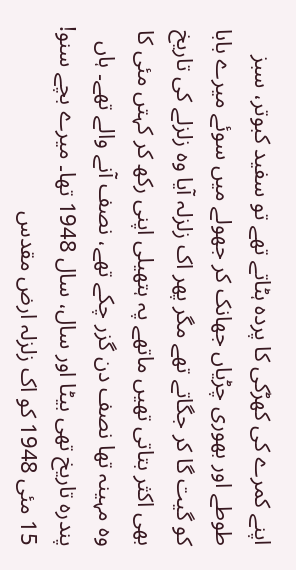اپنے کمرے کی کھڑکی کا پردہ ہٹاتے تھے تو سفید کبوتر، سبز طوطے اور بھوری چڑیاں جھانک کر جھولے میں سوئے میرے بابا کو گیت گا کر جگاتے تھے مگر پھر اک زلزلہ آیا وہ زلزلے کی تاریخ بھی اکثر بتاتی تھیں ماتھے پہ ہتھیلی اپنی رکھ کر کہتں مئی کا وہ مہینہ تھا نصف دن گزر چکے تھے، نصف آنے والے تھے۔ ہاں پندرہ تاریخ تھی بیٹا اور سال، سال 1948 تھا۔ میرے بچے سنو! 15 مئی 1948 کو اک زلزلہ ارض مقدس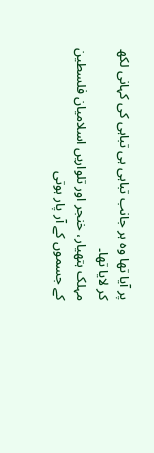پر آیا تھا وہ ہر جانب تباہی ہی تباہی کی کہانی لکھ کر لایا تھا۔
مہلک ہتھیار، خنجر اور تلواریں اسلامیان فلسطین کے جسموں کے آر پار ہوتی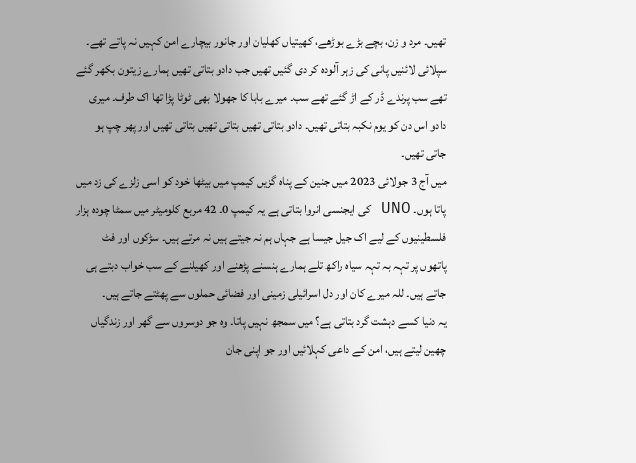تھیں۔ مرد و زن، بچے بڑے بوڑھے، کھیتیاں کھلیان اور جانور بیچارے امن کہیں نہ پاتے تھے۔ سپلائی لائنیں پانی کی زہر آلودہ کر دی گئیں تھیں جب دادو بتاتی تھیں ہمارے زیتون بکھر گئے تھے سب پرندے ڈر کے اڑ گئے تھے سب۔ میرے بابا کا جھولا بھی ٹوٹا پڑا تھا اک طرف۔ میری دادو اس دن کو یوم نکبہ بتاتی تھیں۔ دادو بتاتی تھیں بتاتی تھیں بتاتی تھیں اور پھر چپ ہو جاتی تھیں۔
میں آج 3 جولائی 2023 میں جنین کے پناہ گزیں کیمپ میں بیٹھا خود کو اسی زلزے کی زد میں پاتا ہوں۔ UNO کی ایجنسی انروا بتاتی ہے یہ کیمپ 0۔ 42 مربع کلومیٹر میں سمٹا چودہ ہزار فلسطینیوں کے لیے اک جیل جیسا ہے جہاں ہم نہ جیتے ہیں نہ مرتے ہیں۔ سڑکوں اور فٹ پاتھوں پر تہہ بہ تہہ سیاہ راکھ تلے ہمارے ہنسنے پڑھنے اور کھیلنے کے سب خواب دبتے ہی جاتے ہیں۔ للہ میرے کان اور دل اسرائیلی زمینی اور فضائی حملوں سے پھٹتے جاتے ہیں۔
یہ دنیا کسے دہشت گرد بتاتی ہے؟ میں سمجھ نہیں پاتا۔ وہ جو دوسروں سے گھر اور زندگیاں چھین لیتے ہیں، امن کے داعی کہلائیں اور جو اپنی جان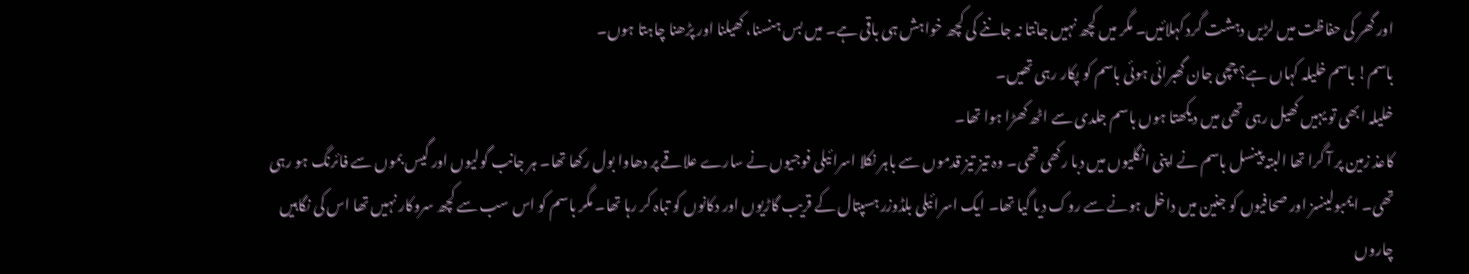اور گھر کی حفاظت میں لڑیں دہشت گرد کہلائیں۔ مگر میں کچھ نہیں جانتا نہ جاننے کی کچھ خواہش ہی باقی ہے۔ میں بس ہنسنا، کھیلنا اور پڑھنا چاہتا ہوں۔
باسم! باسم خلیلہ کہاں ہے؟ چچی جان گھبرائی ہوئی باسم کو پکار رہی تھیں۔
خلیلہ ابھی تو یہیں کھیل رہی تھی میں دیکھتا ہوں باسم جلدی سے اٹھ کھڑا ہوا تھا۔
کاعذ زمین پر آ گرا تھا البتہ پینسل باسم نے اپنی انگلیوں میں دبا رکھی تھی۔ وہ تیز تیز قدموں سے باہر نکلا اسرائیلی فوجیوں نے سارے علاقے پر دھاوا بول رکھا تھا۔ ہر جانب گولیوں اور گیس بموں سے فائرنگ ہو رہی تھی۔ ایمبولینسز اور صحافیوں کو جنین میں داخل ہونے سے روک دیا گیا تھا۔ ایک اسرائیلی بلڈوزر ہسپتال کے قریب گاڑیوں اور دکانوں کو تباہ کر رہا تھا۔ مگر باسم کو اس سب سے کچھ سروکار نہیں تھا اس کی نگاہیں چاروں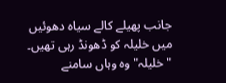جانب پھیلے کالے سیاہ دھوئیں میں خلیلہ کو ڈھونڈ رہی تھیں۔
"خلیلہ" وہ وہاں سامنے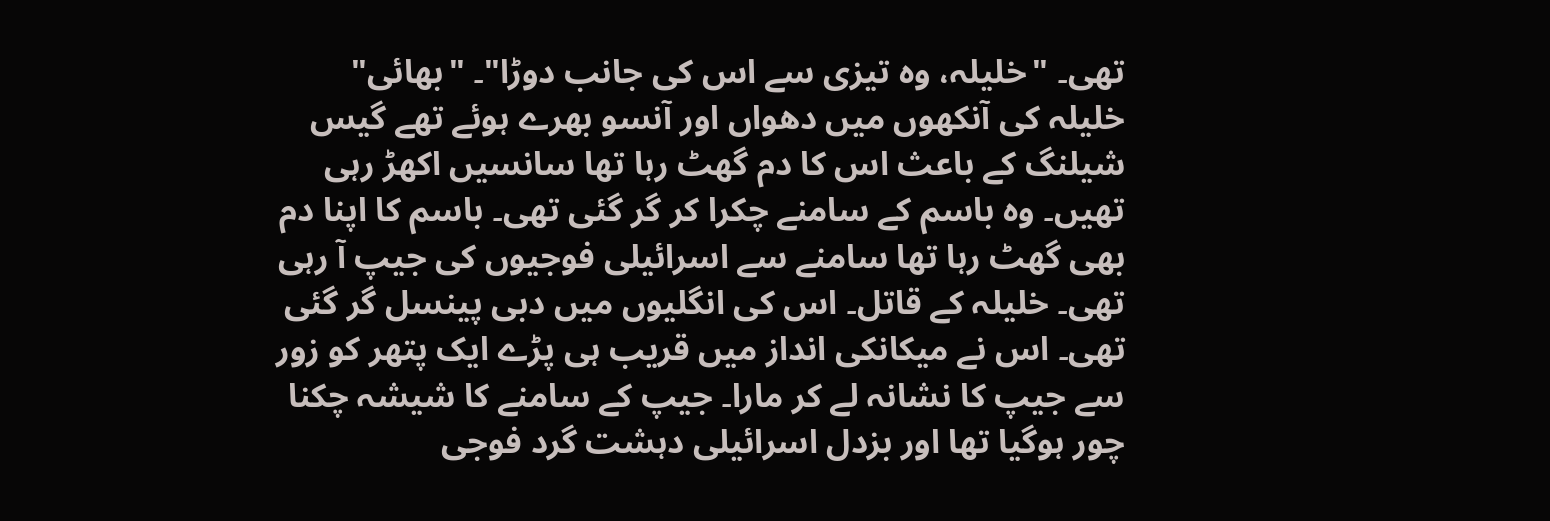تھی۔ "خلیلہ، وہ تیزی سے اس کی جانب دوڑا"۔ "بھائی" خلیلہ کی آنکھوں میں دھواں اور آنسو بھرے ہوئے تھے گیس شیلنگ کے باعث اس کا دم گھٹ رہا تھا سانسیں اکھڑ رہی تھیں۔ وہ باسم کے سامنے چکرا کر گر گئی تھی۔ باسم کا اپنا دم بھی گھٹ رہا تھا سامنے سے اسرائیلی فوجیوں کی جیپ آ رہی تھی۔ خلیلہ کے قاتل۔ اس کی انگلیوں میں دبی پینسل گر گئی تھی۔ اس نے میکانکی انداز میں قریب ہی پڑے ایک پتھر کو زور سے جیپ کا نشانہ لے کر مارا۔ جیپ کے سامنے کا شیشہ چکنا چور ہوگیا تھا اور بزدل اسرائیلی دہشت گرد فوجی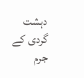دہشت گردی کے جرم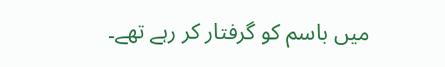میں باسم کو گرفتار کر رہے تھے۔